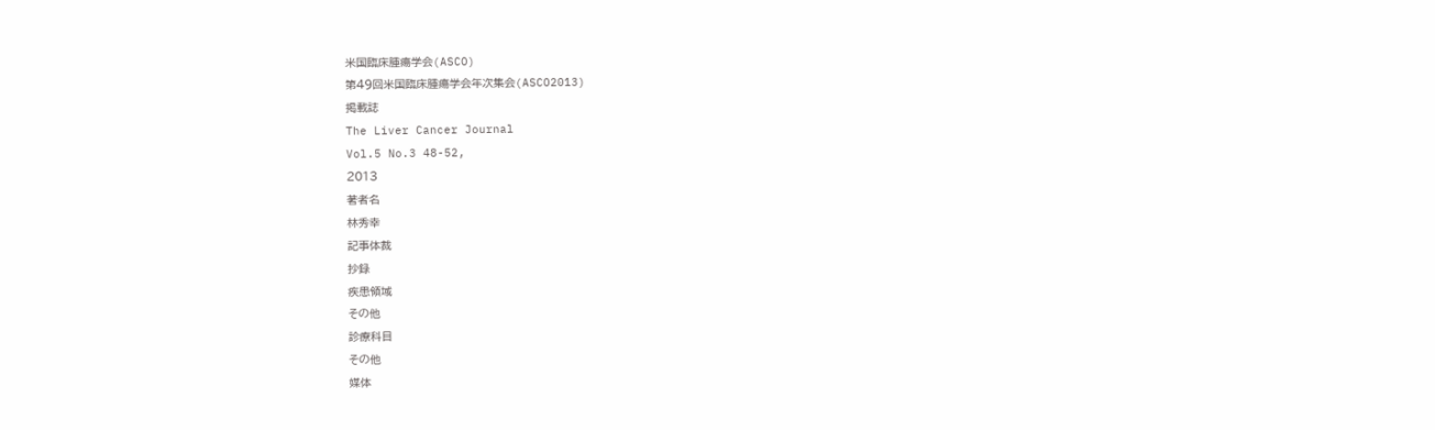米国臨床腫瘍学会(ASCO)
第49回米国臨床腫瘍学会年次集会(ASCO2013)
掲載誌
The Liver Cancer Journal
Vol.5 No.3 48-52,
2013
著者名
林秀幸
記事体裁
抄録
疾患領域
その他
診療科目
その他
媒体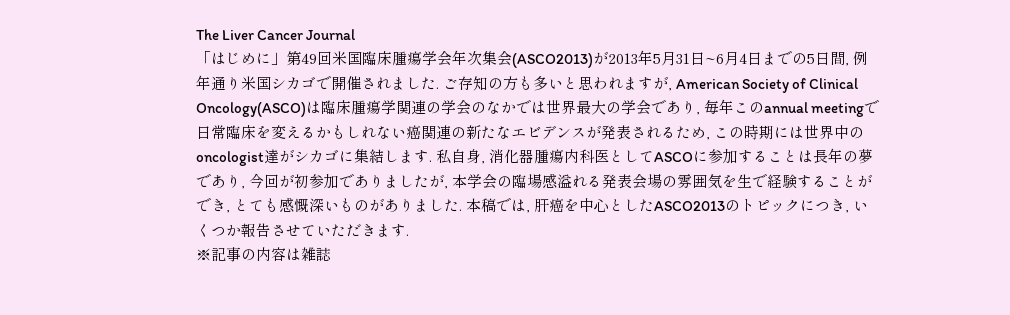The Liver Cancer Journal
「はじめに」第49回米国臨床腫瘍学会年次集会(ASCO2013)が2013年5月31日~6月4日までの5日間, 例年通り米国シカゴで開催されました. ご存知の方も多いと思われますが, American Society of Clinical Oncology(ASCO)は臨床腫瘍学関連の学会のなかでは世界最大の学会であり, 毎年このannual meetingで日常臨床を変えるかもしれない癌関連の新たなエビデンスが発表されるため, この時期には世界中のoncologist達がシカゴに集結します. 私自身, 消化器腫瘍内科医としてASCOに参加することは長年の夢であり, 今回が初参加でありましたが, 本学会の臨場感溢れる発表会場の雰囲気を生で経験することができ, とても感慨深いものがありました. 本稿では, 肝癌を中心としたASCO2013のトピックにつき, いくつか報告させていただきます.
※記事の内容は雑誌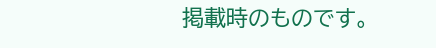掲載時のものです。